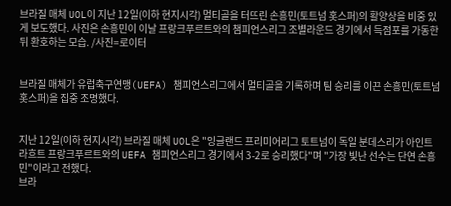브라질 매체 UOL이 지난 12일(이하 현지시각) 멀티골을 터뜨린 손흥민(토트넘 홋스퍼)의 활양상을 비중 있게 보도했다. 사진은 손흥민이 이날 프랑크푸르트와의 챔피언스리그 조별라운드 경기에서 득점포를 가동한 뒤 환호하는 모습. /사진=로이터


브라질 매체가 유럽축구연맹(UEFA) 챔피언스리그에서 멀티골을 기록하며 팀 승리를 이끈 손흥민(토트넘 홋스퍼)을 집중 조명했다.


지난 12일(이하 현지시각) 브라질 매체 UOL은 "잉글랜드 프리미어리그 토트넘이 독일 분데스리가 아인트라흐트 프랑크푸르트와의 UEFA 챔피언스리그 경기에서 3-2로 승리했다"며 "가장 빛난 선수는 단연 손흥민"이라고 전했다.
브라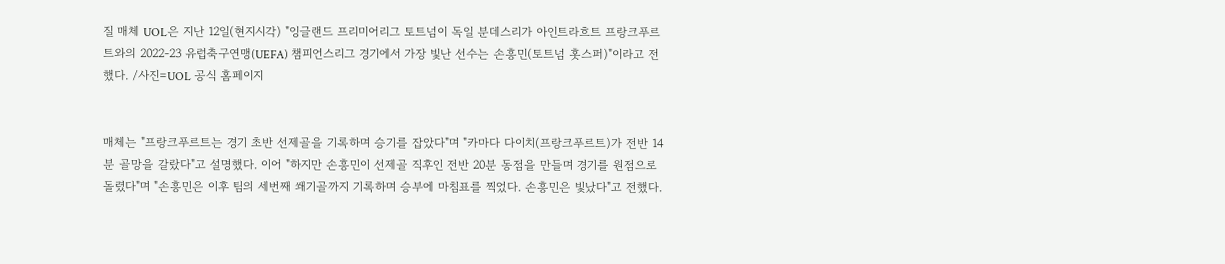질 매체 UOL은 지난 12일(현지시각) "잉글랜드 프리미어리그 토트넘이 독일 분데스리가 아인트라흐트 프랑크푸르트와의 2022-23 유럽축구연맹(UEFA) 챔피언스리그 경기에서 가장 빛난 선수는 손흥민(토트넘 홋스퍼)"이라고 전했다. /사진=UOL 공식 홈페이지


매체는 "프랑크푸르트는 경기 초반 선제골을 기록하며 승기를 잡았다"며 "카마다 다이치(프랑크푸르트)가 전반 14분 골망을 갈랐다"고 설명했다. 이어 "하지만 손흥민이 선제골 직후인 전반 20분 동점을 만들며 경기를 원점으로 돌렸다"며 "손흥민은 이후 팀의 세번째 쐐기골까지 기록하며 승부에 마침표를 찍었다. 손흥민은 빛났다"고 전했다.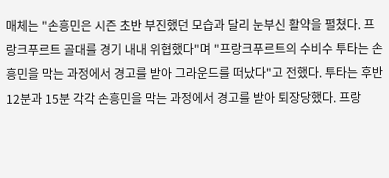매체는 "손흥민은 시즌 초반 부진했던 모습과 달리 눈부신 활약을 펼쳤다. 프랑크푸르트 골대를 경기 내내 위협했다"며 "프랑크푸르트의 수비수 투타는 손흥민을 막는 과정에서 경고를 받아 그라운드를 떠났다"고 전했다. 투타는 후반 12분과 15분 각각 손흥민을 막는 과정에서 경고를 받아 퇴장당했다. 프랑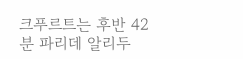크푸르트는 후반 42분 파리데 알리두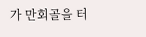가 만회골을 터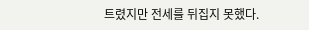트렸지만 전세를 뒤집지 못했다.